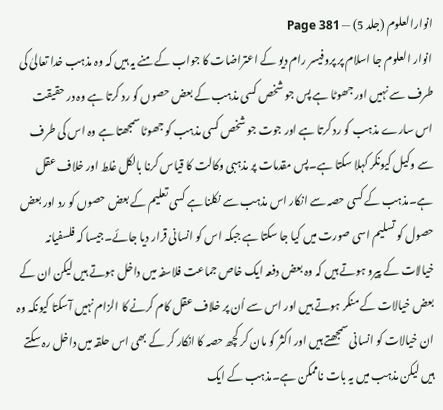انوارالعلوم (جلد 5) — Page 381
انوار العلوم جا اسلام پر پروفیسر رام دیو کے اعتراضات کا جواب کے منے یہ ہیں کہ وہ مذہب خدا تعالیٰ کی طرف سے نہیں اور جھوٹا ہے پس جو شخص کسی مذہب کے بعض حصوں کو رد کرتا ہے وہ در حقیقت اس سارے مذہب کو رد کرتا ہے اور جوت جو شخص کسی مذہب کو جھوٹا سمجھتا ہے وہ اس کی طرف سے وکیل کیونکر کہلا سکتا ہے۔پس مقدمات پر مذہبی وکالت کا قیاس کرنا بالکل غلط اور خلاف عقل ہے۔مذہب کے کسی حصہ سے انکار اس مذہب سے نکلنا ہے کسی تعلیم کے بعض حصوں کو رد اور بعض حصول کو تسلیم اسی صورت میں کیا جا سکتا ہے جبکہ اس کو انسانی قرار دیا جائے۔جیسا کہ فلسفیانہ خیالات کے پیرو ہوتے ہیں کہ وہ بعض دفعہ ایک خاص جماعت فلاسفہ میں داخل ہوتے ہیں لیکن ان کے بعض خیالات کے منکر ہوتے ہیں اور اس سے اُن پر خلاف عقل کام کرنے کا الزام نہیں آسکتا کیونکہ وہ ان خیالات کو انسانی سمجھتے ہیں اور اکثر کو مان کر کچھ حصہ کا انکار کر کے بھی اس حلقہ میں داخل رہ سکتے ہیں لیکن مذہب میں یہ بات ناممکن ہے۔مذہب کے ایک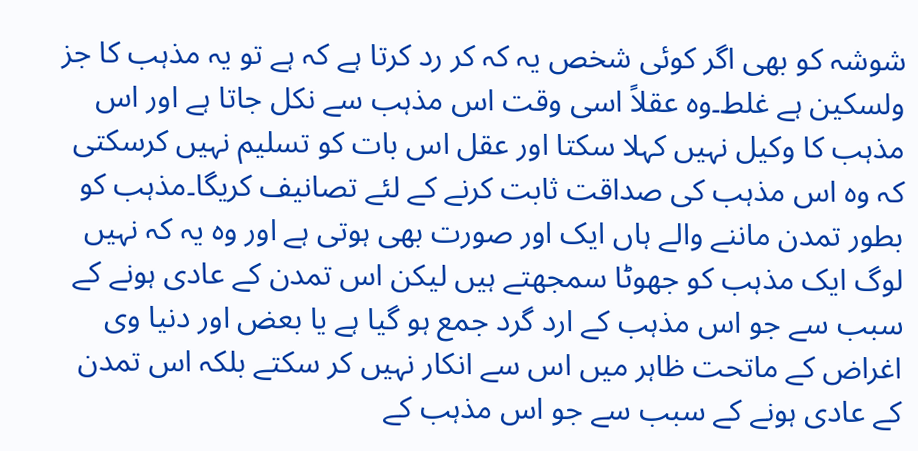شوشہ کو بھی اگر کوئی شخص یہ کہ کر رد کرتا ہے کہ ہے تو یہ مذہب کا جز ولسکین ہے غلط۔وہ عقلاً اسی وقت اس مذہب سے نکل جاتا ہے اور اس مذہب کا وکیل نہیں کہلا سکتا اور عقل اس بات کو تسلیم نہیں کرسکتی کہ وہ اس مذہب کی صداقت ثابت کرنے کے لئے تصانیف کریگا۔مذہب کو بطور تمدن ماننے والے ہاں ایک اور صورت بھی ہوتی ہے اور وہ یہ کہ نہیں لوگ ایک مذہب کو جھوٹا سمجھتے ہیں لیکن اس تمدن کے عادی ہونے کے سبب سے جو اس مذہب کے ارد گرد جمع ہو گیا ہے یا بعض اور دنیا وی اغراض کے ماتحت ظاہر میں اس سے انکار نہیں کر سکتے بلکہ اس تمدن کے عادی ہونے کے سبب سے جو اس مذہب کے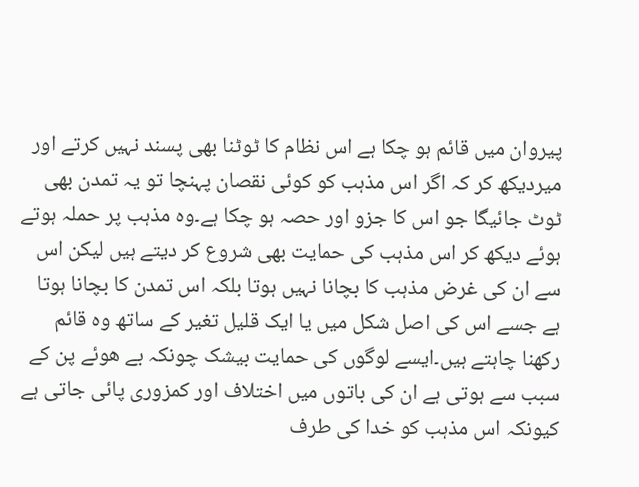پیروان میں قائم ہو چکا ہے اس نظام کا ٹوٹنا بھی پسند نہیں کرتے اور میردیکھ کر کہ اگر اس مذہب کو کوئی نقصان پہنچا تو یہ تمدن بھی ٹوٹ جائیگا جو اس کا جزو اور حصہ ہو چکا ہے۔وہ مذہب پر حملہ ہوتے ہوئے دیکھ کر اس مذہب کی حمایت بھی شروع کر دیتے ہیں لیکن اس سے ان کی غرض مذہب کا بچانا نہیں ہوتا بلکہ اس تمدن کا بچانا ہوتا ہے جسے اس کی اصل شکل میں یا ایک قلیل تغیر کے ساتھ وہ قائم رکھنا چاہتے ہیں۔ایسے لوگوں کی حمایت بیشک چونکہ بے ھوئے پن کے سبب سے ہوتی ہے ان کی باتوں میں اختلاف اور کمزوری پائی جاتی ہے کیونکہ اس مذہب کو خدا کی طرف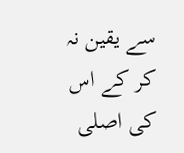سے یقین نہ کر کے اس کی اصلی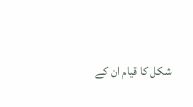شکل کا قیام ان کے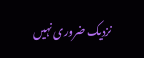نزدیک ضروری نہیں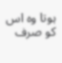ہوتا وہ اس کو صرف